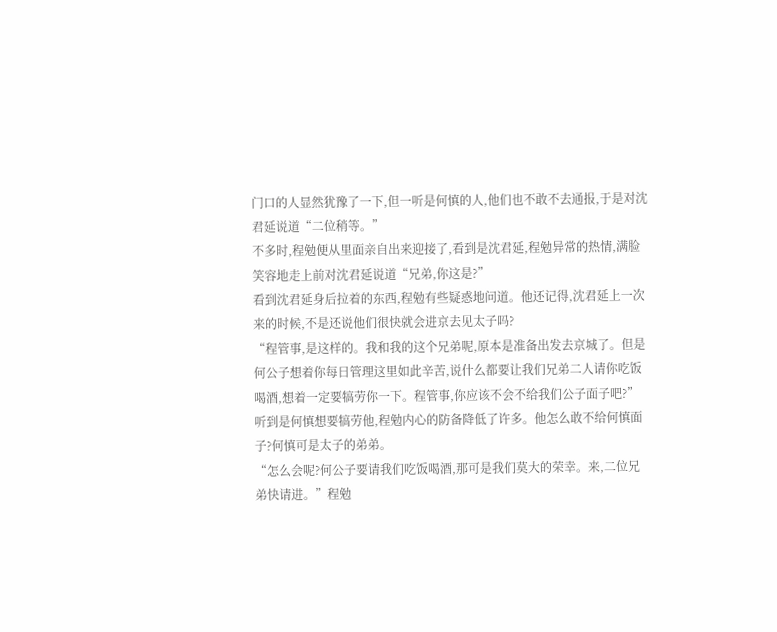门口的人显然犹豫了一下,但一听是何慎的人,他们也不敢不去通报,于是对沈君延说道“二位稍等。”
不多时,程勉便从里面亲自出来迎接了,看到是沈君延,程勉异常的热情,满脸笑容地走上前对沈君延说道“兄弟,你这是?”
看到沈君延身后拉着的东西,程勉有些疑惑地问道。他还记得,沈君延上一次来的时候,不是还说他们很快就会进京去见太子吗?
“程管事,是这样的。我和我的这个兄弟呢,原本是准备出发去京城了。但是何公子想着你每日管理这里如此辛苦,说什么都要让我们兄弟二人请你吃饭喝酒,想着一定要犒劳你一下。程管事,你应该不会不给我们公子面子吧?”
听到是何慎想要犒劳他,程勉内心的防备降低了许多。他怎么敢不给何慎面子?何慎可是太子的弟弟。
“怎么会呢?何公子要请我们吃饭喝酒,那可是我们莫大的荣幸。来,二位兄弟快请进。”程勉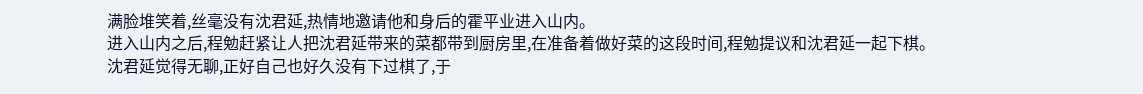满脸堆笑着,丝毫没有沈君延,热情地邀请他和身后的霍平业进入山内。
进入山内之后,程勉赶紧让人把沈君延带来的菜都带到厨房里,在准备着做好菜的这段时间,程勉提议和沈君延一起下棋。
沈君延觉得无聊,正好自己也好久没有下过棋了,于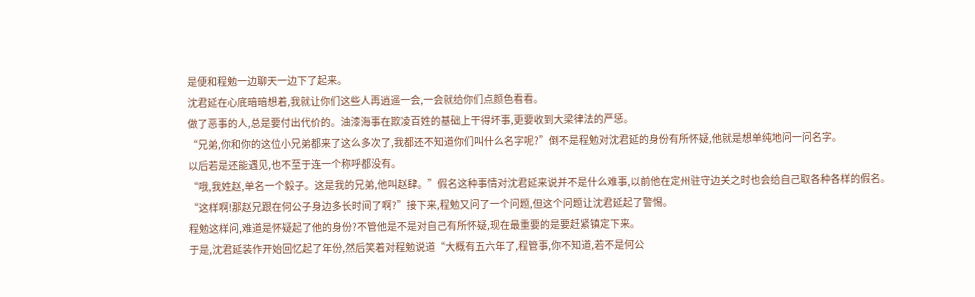是便和程勉一边聊天一边下了起来。
沈君延在心底暗暗想着,我就让你们这些人再逍遥一会,一会就给你们点颜色看看。
做了恶事的人,总是要付出代价的。油漆海事在欺凌百姓的基础上干得坏事,更要收到大梁律法的严惩。
“兄弟,你和你的这位小兄弟都来了这么多次了,我都还不知道你们叫什么名字呢?”倒不是程勉对沈君延的身份有所怀疑,他就是想单纯地问一问名字。
以后若是还能遇见,也不至于连一个称呼都没有。
“哦,我姓赵,单名一个毅子。这是我的兄弟,他叫赵肆。”假名这种事情对沈君延来说并不是什么难事,以前他在定州驻守边关之时也会给自己取各种各样的假名。
“这样啊!那赵兄跟在何公子身边多长时间了啊?”接下来,程勉又问了一个问题,但这个问题让沈君延起了警惕。
程勉这样问,难道是怀疑起了他的身份?不管他是不是对自己有所怀疑,现在最重要的是要赶紧镇定下来。
于是,沈君延装作开始回忆起了年份,然后笑着对程勉说道“大概有五六年了,程管事,你不知道,若不是何公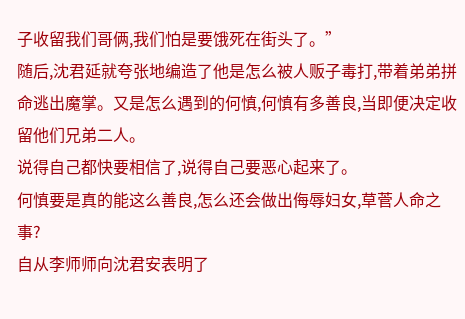子收留我们哥俩,我们怕是要饿死在街头了。”
随后,沈君延就夸张地编造了他是怎么被人贩子毒打,带着弟弟拼命逃出魔掌。又是怎么遇到的何慎,何慎有多善良,当即便决定收留他们兄弟二人。
说得自己都快要相信了,说得自己要恶心起来了。
何慎要是真的能这么善良,怎么还会做出侮辱妇女,草菅人命之事?
自从李师师向沈君安表明了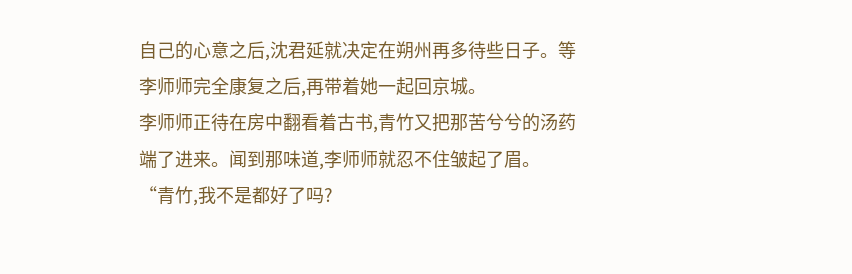自己的心意之后,沈君延就决定在朔州再多待些日子。等李师师完全康复之后,再带着她一起回京城。
李师师正待在房中翻看着古书,青竹又把那苦兮兮的汤药端了进来。闻到那味道,李师师就忍不住皱起了眉。
“青竹,我不是都好了吗?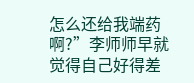怎么还给我端药啊?”李师师早就觉得自己好得差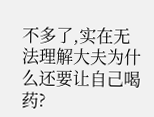不多了,实在无法理解大夫为什么还要让自己喝药?